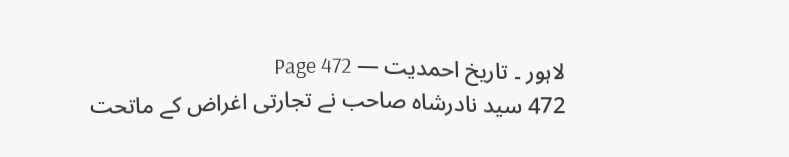لاہور ۔ تاریخ احمدیت — Page 472
472 سید نادرشاہ صاحب نے تجارتی اغراض کے ماتحت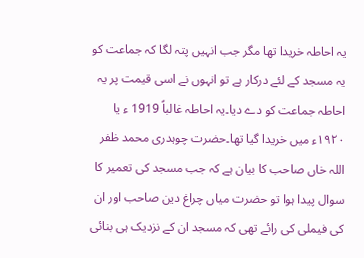یہ احاطہ خریدا تھا مگر جب انہیں پتہ لگا کہ جماعت کو یہ مسجد کے لئے درکار ہے تو انہوں نے اسی قیمت پر یہ احاطہ جماعت کو دے دیا۔یہ احاطہ غالباً 1919 ء یا ۱۹۲۰ء میں خریدا گیا تھا۔حضرت چوہدری محمد ظفر اللہ خاں صاحب کا بیان ہے کہ جب مسجد کی تعمیر کا سوال پیدا ہوا تو حضرت میاں چراغ دین صاحب اور ان کی فیملی کی رائے تھی کہ مسجد ان کے نزدیک ہی بنائی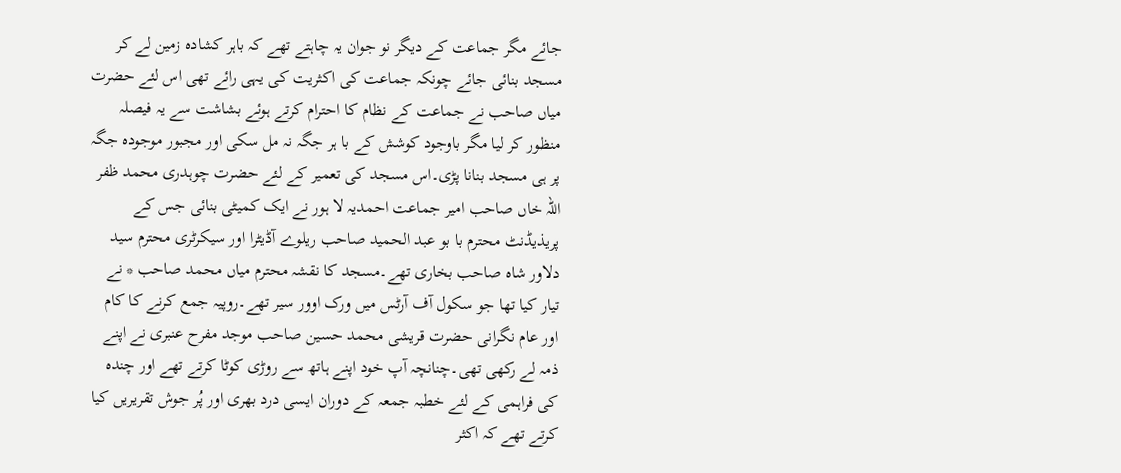جائے مگر جماعت کے دیگر نو جوان یہ چاہتے تھے کہ باہر کشادہ زمین لے کر مسجد بنائی جائے چونکہ جماعت کی اکثریت کی یہی رائے تھی اس لئے حضرت میاں صاحب نے جماعت کے نظام کا احترام کرتے ہوئے بشاشت سے یہ فیصلہ منظور کر لیا مگر باوجود کوشش کے با ہر جگہ نہ مل سکی اور مجبور موجودہ جگہ پر ہی مسجد بنانا پڑی۔اس مسجد کی تعمیر کے لئے حضرت چوہدری محمد ظفر اللہ خاں صاحب امیر جماعت احمدیہ لا ہور نے ایک کمیٹی بنائی جس کے پریذیڈنٹ محترم با بو عبد الحمید صاحب ریلوے آڈیٹرا اور سیکرٹری محترم سید دلاور شاہ صاحب بخاری تھے۔مسجد کا نقشہ محترم میاں محمد صاحب * نے تیار کیا تھا جو سکول آف آرٹس میں ورک اوور سیر تھے۔روپیہ جمع کرنے کا کام اور عام نگرانی حضرت قریشی محمد حسین صاحب موجد مفرح عنبری نے اپنے ذمہ لے رکھی تھی۔چنانچہ آپ خود اپنے ہاتھ سے روڑی کوٹا کرتے تھے اور چندہ کی فراہمی کے لئے خطبہ جمعہ کے دوران ایسی درد بھری اور پُر جوش تقریریں کیا کرتے تھے کہ اکثر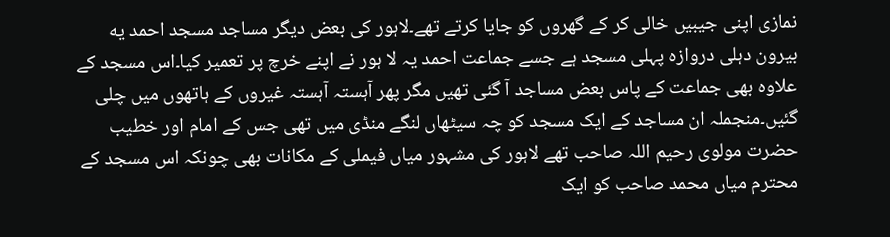نمازی اپنی جیبیں خالی کر کے گھروں کو جایا کرتے تھے۔لاہور کی بعض دیگر مساجد مسجد احمد یه بیرون دہلی دروازہ پہلی مسجد ہے جسے جماعت احمد یہ لا ہور نے اپنے خرچ پر تعمیر کیا۔اس مسجد کے علاوہ بھی جماعت کے پاس بعض مساجد آ گئی تھیں مگر پھر آہستہ آہستہ غیروں کے ہاتھوں میں چلی گئیں۔منجملہ ان مساجد کے ایک مسجد کو چہ سیٹھاں لنگے منڈی میں تھی جس کے امام اور خطیب حضرت مولوی رحیم اللہ صاحب تھے لاہور کی مشہور میاں فیملی کے مکانات بھی چونکہ اس مسجد کے محترم میاں محمد صاحب کو ایک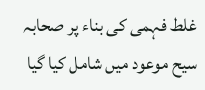غلط فہمی کی بناء پر صحابہ سیح موعود میں شامل کیا گیا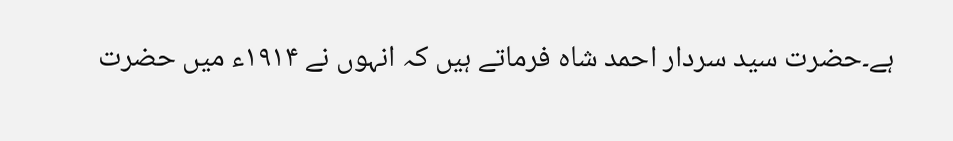ہے۔حضرت سید سردار احمد شاہ فرماتے ہیں کہ انہوں نے ۱۹۱۴ء میں حضرت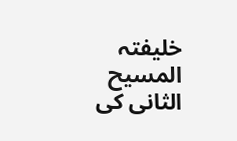خلیفتہ المسیح الثانی کی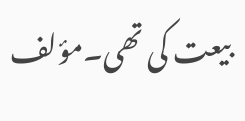بیعت کی تھی۔مؤلف